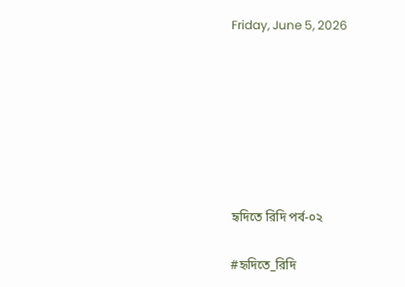Friday, June 5, 2026







হৃদিতে রিদি পর্ব-০২

#হৃদিতে_রিদি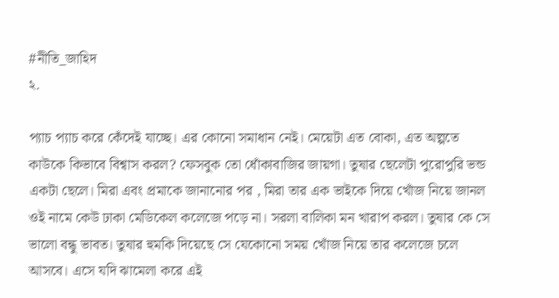#নীতি_জাহিদ
২.

প্যাচ প্যাচ করে কেঁদেই যাচ্ছে। এর কোনো সমাধান নেই। মেয়েটা এত বোকা, এত অল্পতে কাউকে কিভাবে বিশ্বাস করল? ফেসবুক তো ধোঁকাবাজির জায়গা। তুষার ছেলেটা পুরোপুরি ভন্ড একটা ছেলে। মিরা এবং প্রমাকে জানানোর পর , মিরা তার এক ভাইকে দিয়ে খোঁজ নিয়ে জানল ওই নামে কেউ ঢাকা মেডিকেল কলেজে পড়ে না। সরলা বালিকা মন খারাপ করল। তুষার কে সে ভালো বন্ধু ভাবত। তুষার হুমকি দিয়েছে সে যেকোনো সময় খোঁজ নিয়ে তার কলেজে চলে আসবে। এসে যদি ঝামেলা করে এই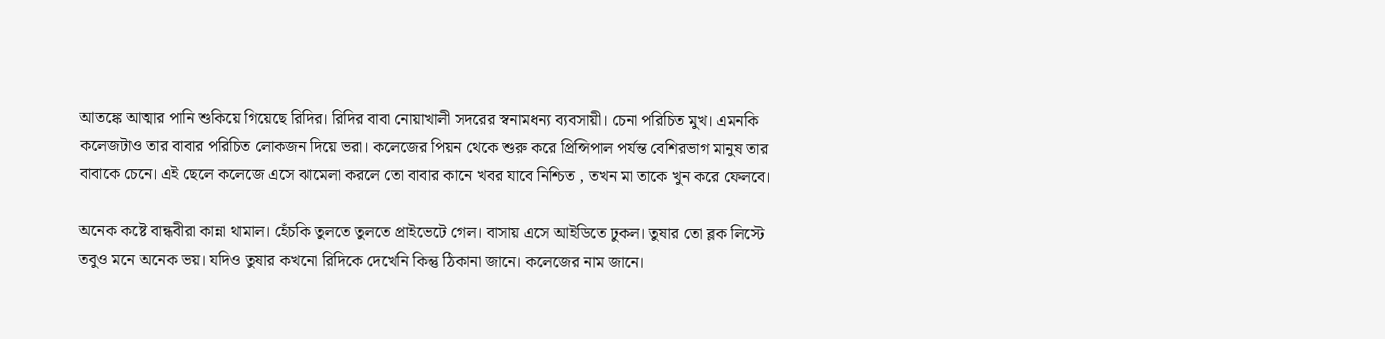আতঙ্কে আত্মার পানি শুকিয়ে গিয়েছে রিদির। রিদির বাবা নোয়াখালী সদরের স্বনামধন্য ব্যবসায়ী। চেনা পরিচিত মুখ। এমনকি কলেজটাও তার বাবার পরিচিত লোকজন দিয়ে ভরা। কলেজের পিয়ন থেকে শুরু করে প্রিন্সিপাল পর্যন্ত বেশিরভাগ মানুষ তার বাবাকে চেনে। এই ছেলে কলেজে এসে ঝামেলা করলে তো বাবার কানে খবর যাবে নিশ্চিত , তখন মা তাকে খুন করে ফেলবে।

অনেক কষ্টে বান্ধবীরা কান্না থামাল। হেঁচকি তুলতে তুলতে প্রাইভেটে গেল। বাসায় এসে আইডিতে ঢুকল। তুষার তো ব্লক লিস্টে তবুও মনে অনেক ভয়। যদিও তুষার কখনো রিদিকে দেখেনি কিন্তু ঠিকানা জানে। কলেজের নাম জানে।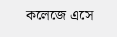কলেজে এসে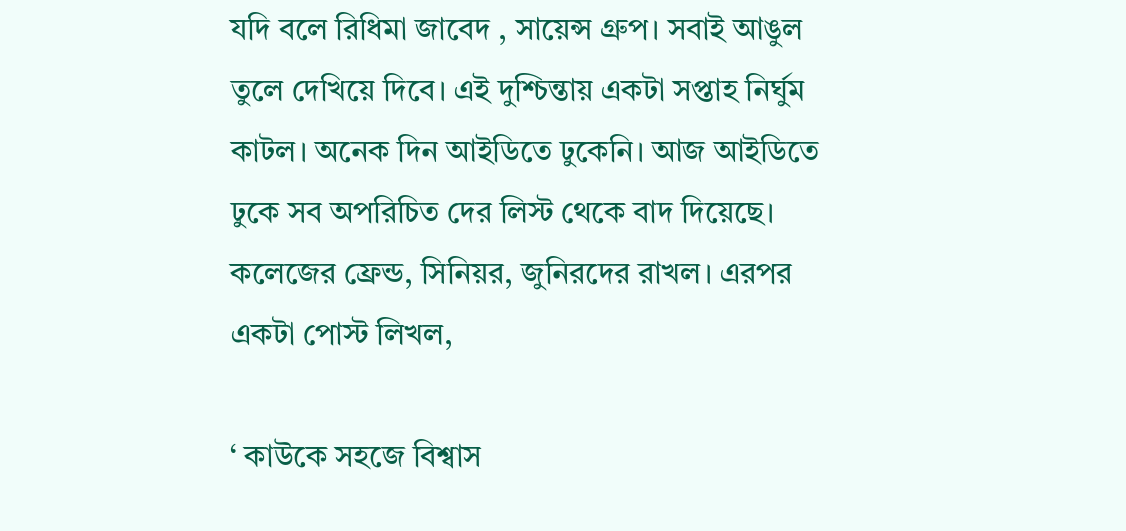যদি বলে রিধিমা জাবেদ , সায়েন্স গ্রুপ। সবাই আঙুল তুলে দেখিয়ে দিবে। এই দুশ্চিন্তায় একটা সপ্তাহ নির্ঘুম কাটল। অনেক দিন আইডিতে ঢুকেনি। আজ আইডিতে ঢুকে সব অপরিচিত দের লিস্ট থেকে বাদ দিয়েছে। কলেজের ফ্রেন্ড, সিনিয়র, জুনিরদের রাখল। এরপর একটা পোস্ট লিখল,

‘ কাউকে সহজে বিশ্বাস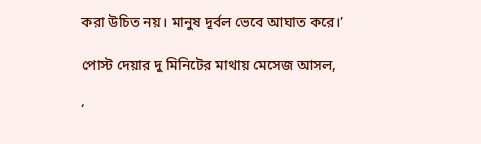করা উচিত নয়। মানুষ দূর্বল ভেবে আঘাত করে।’

পোস্ট দেয়ার দু মিনিটের মাথায় মেসেজ আসল,

‘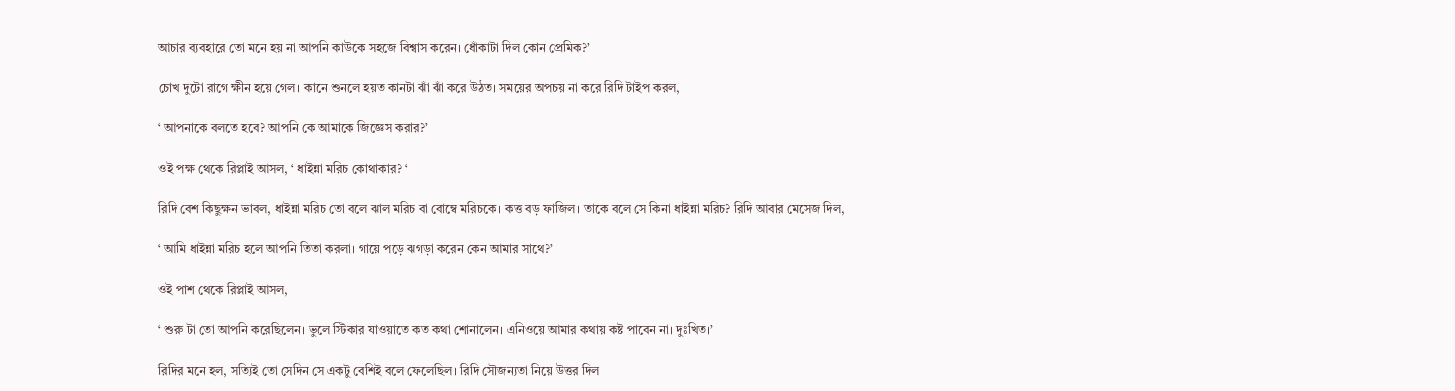আচার ব্যবহারে তো মনে হয় না আপনি কাউকে সহজে বিশ্বাস করেন। ধোঁকাটা দিল কোন প্রেমিক?’

চোখ দুটো রাগে ক্ষীন হয়ে গেল। কানে শুনলে হয়ত কানটা ঝাঁ ঝাঁ করে উঠত। সময়ের অপচয় না করে রিদি টাইপ করল,

‘ আপনাকে বলতে হবে? আপনি কে আমাকে জিজ্ঞেস করার?’

ওই পক্ষ থেকে রিপ্লাই আসল, ‘ ধাইন্না মরিচ কোথাকার? ‘

রিদি বেশ কিছুক্ষন ভাবল, ধাইন্না মরিচ তো বলে ঝাল মরিচ বা বোম্বে মরিচকে। কত্ত বড় ফাজিল। তাকে বলে সে কিনা ধাইন্না মরিচ? রিদি আবার মেসেজ দিল,

‘ আমি ধাইন্না মরিচ হলে আপনি তিতা করলা। গায়ে পড়ে ঝগড়া করেন কেন আমার সাথে?’

ওই পাশ থেকে রিপ্লাই আসল,

‘ শুরু টা তো আপনি করেছিলেন। ভুলে স্টিকার যাওয়াতে কত কথা শোনালেন। এনিওয়ে আমার কথায় কষ্ট পাবেন না। দুঃখিত।’

রিদির মনে হল, সত্যিই তো সেদিন সে একটু বেশিই বলে ফেলেছিল। রিদি সৌজন্যতা নিয়ে উত্তর দিল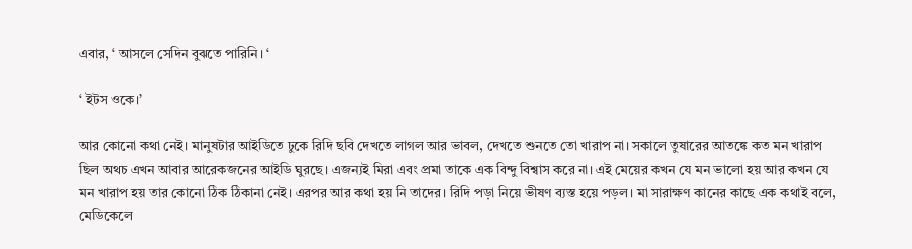এবার, ‘ আসলে সেদিন বুঝতে পারিনি। ‘

‘ ইটস ওকে।’

আর কোনো কথা নেই। মানুষটার আইডিতে ঢুকে রিদি ছবি দেখতে লাগল আর ভাবল, দেখতে শুনতে তো খারাপ না। সকালে তুষারের আতঙ্কে কত মন খারাপ ছিল অথচ এখন আবার আরেকজনের আইডি ঘুরছে। এজন্যই মিরা এবং প্রমা তাকে এক বিন্দু বিশ্বাস করে না। এই মেয়ের কখন যে মন ভালো হয় আর কখন যে মন খারাপ হয় তার কোনো ঠিক ঠিকানা নেই। এরপর আর কথা হয় নি তাদের। রিদি পড়া নিয়ে ভীষণ ব্যস্ত হয়ে পড়ল। মা সারাক্ষণ কানের কাছে এক কথাই বলে, মেডিকেলে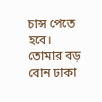চান্স পেতে হবে। তোমার বড় বোন ঢাকা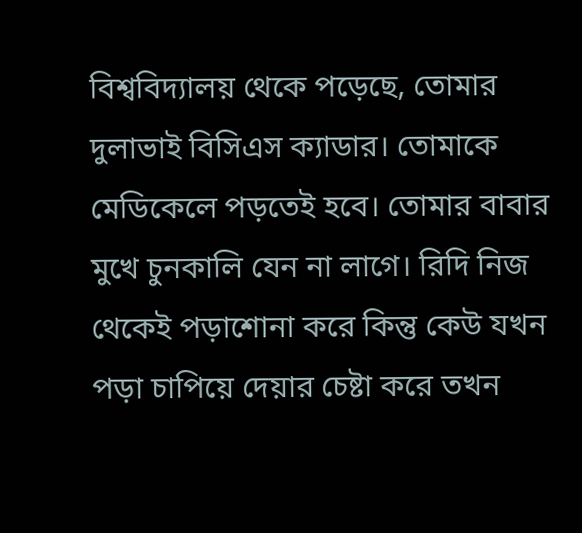বিশ্ববিদ্যালয় থেকে পড়েছে, তোমার দুলাভাই বিসিএস ক্যাডার। তোমাকে মেডিকেলে পড়তেই হবে। তোমার বাবার মুখে চুনকালি যেন না লাগে। রিদি নিজ থেকেই পড়াশোনা করে কিন্তু কেউ যখন পড়া চাপিয়ে দেয়ার চেষ্টা করে তখন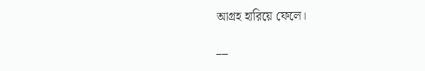আগ্রহ হারিয়ে ফেলে।

__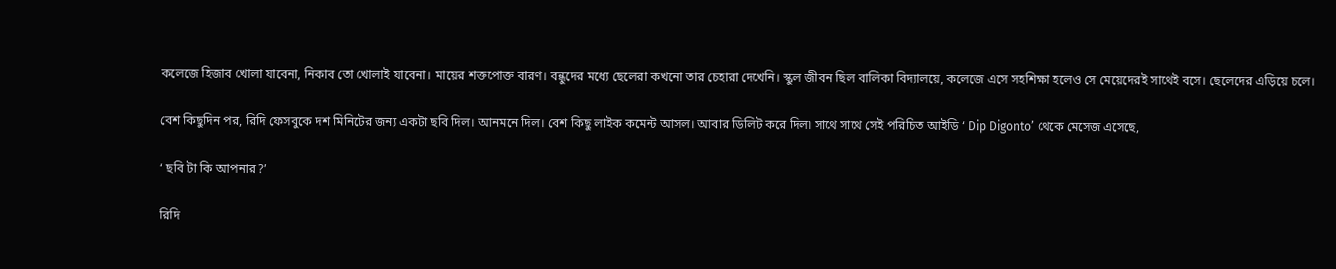কলেজে হিজাব খোলা যাবেনা, নিকাব তো খোলাই যাবেনা। মায়ের শক্তপোক্ত বারণ। বন্ধুদের মধ্যে ছেলেরা কখনো তার চেহারা দেখেনি। স্কুল জীবন ছিল বালিকা বিদ্যালয়ে, কলেজে এসে সহশিক্ষা হলেও সে মেয়েদেরই সাথেই বসে। ছেলেদের এড়িয়ে চলে।

বেশ কিছুদিন পর, রিদি ফেসবুকে দশ মিনিটের জন্য একটা ছবি দিল। আনমনে দিল। বেশ কিছু লাইক কমেন্ট আসল। আবার ডিলিট করে দিল৷ সাথে সাথে সেই পরিচিত আইডি ‘ Dip Digonto’ থেকে মেসেজ এসেছে,

‘ ছবি টা কি আপনার?’

রিদি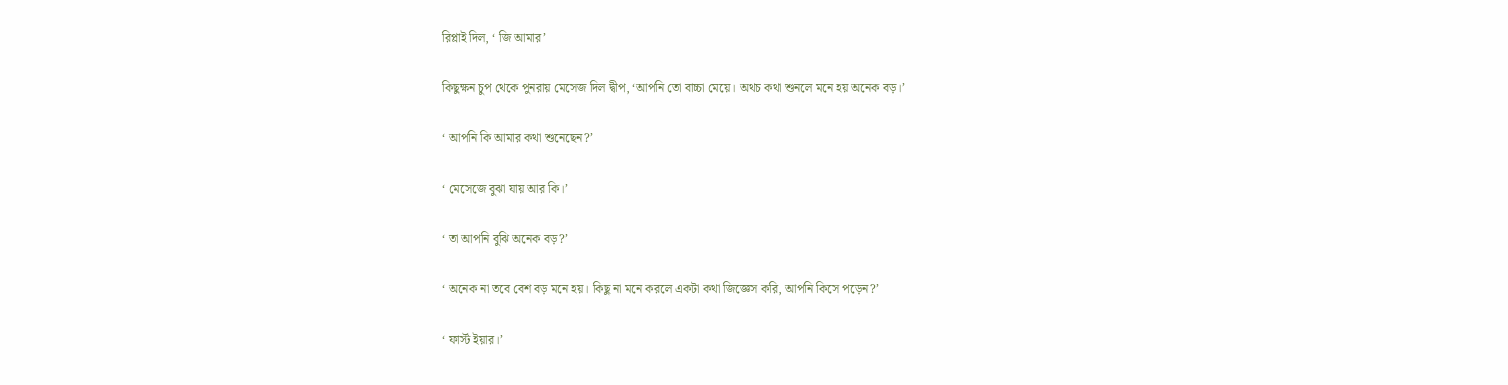রিপ্লাই দিল, ‘ জি আমার’

কিছুক্ষন চুপ থেকে পুনরায় মেসেজ দিল দ্বীপ, ‘আপনি তো বাচ্চা মেয়ে। অথচ কথা শুনলে মনে হয় অনেক বড়।’

‘ আপনি কি আমার কথা শুনেছেন?’

‘ মেসেজে বুঝা যায় আর কি।’

‘ তা আপনি বুঝি অনেক বড়?’

‘ অনেক না তবে বেশ বড় মনে হয়। কিছু না মনে করলে একটা কথা জিজ্ঞেস করি, আপনি কিসে পড়েন?’

‘ ফার্স্ট ইয়ার।’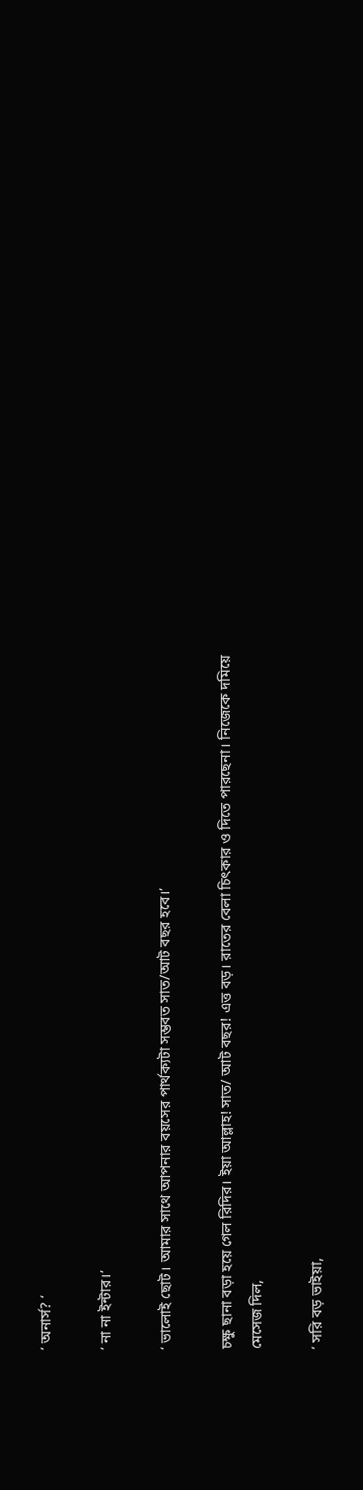‘ অনার্স? ‘

‘ না না ইন্টার।’

‘ ভালোই ছোট। আমার সাথে আপনার বয়সের পার্থক্যটা সম্ভবত সাত/আট বছর হবে।’

চক্ষু ছানা বড়া হয়ে গেল রিদির। ইয়া আল্লাহ! সাত/ আট বছর! এত্ত বড়। রাতের বেলা চিৎকার ও দিতে পারছেনা। নিজেকে দমিয়ে মেসেজ দিল,

‘ সরি বড় ভাইয়া,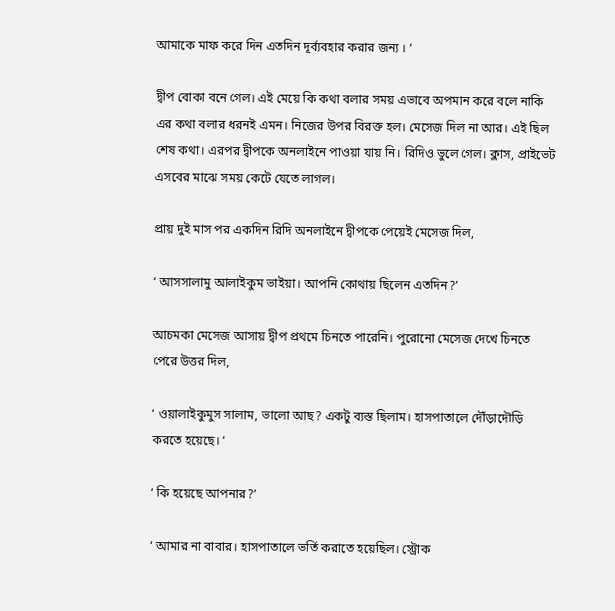আমাকে মাফ করে দিন এতদিন দূর্ব্যবহার করার জন্য । ‘

দ্বীপ বোকা বনে গেল। এই মেয়ে কি কথা বলার সময় এভাবে অপমান করে বলে নাকি এর কথা বলার ধরনই এমন। নিজের উপর বিরক্ত হল। মেসেজ দিল না আর। এই ছিল শেষ কথা। এরপর দ্বীপকে অনলাইনে পাওয়া যায় নি। রিদিও ভুলে গেল। ক্লাস, প্রাইভেট এসবের মাঝে সময় কেটে যেতে লাগল।

প্রায় দুই মাস পর একদিন রিদি অনলাইনে দ্বীপকে পেয়েই মেসেজ দিল,

‘ আসসালামু আলাইকুম ভাইয়া। আপনি কোথায় ছিলেন এতদিন?’

আচমকা মেসেজ আসায় দ্বীপ প্রথমে চিনতে পারেনি। পুরোনো মেসেজ দেখে চিনতে পেরে উত্তর দিল,

‘ ওয়ালাইকুমুস সালাম, ভালো আছ? একটু ব্যস্ত ছিলাম। হাসপাতালে দৌঁড়াদৌড়ি করতে হয়েছে। ‘

‘ কি হয়েছে আপনার?’

‘ আমার না বাবার। হাসপাতালে ভর্তি করাতে হয়েছিল। স্ট্রোক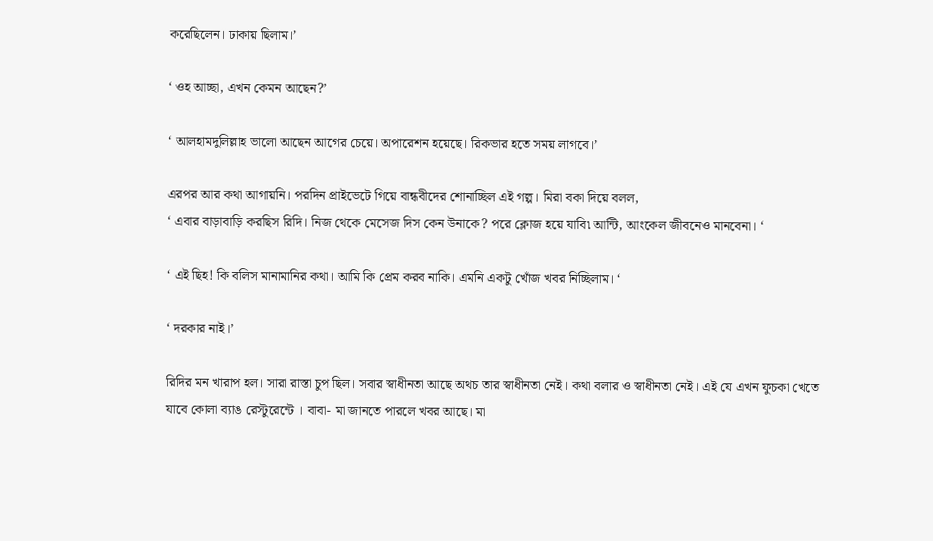করেছিলেন। ঢাকায় ছিলাম।’

‘ ওহ আচ্ছা, এখন কেমন আছেন?’

‘ আলহামদুলিল্লাহ ভালো আছেন আগের চেয়ে। অপারেশন হয়েছে। রিকভার হতে সময় লাগবে।’

এরপর আর কথা আগায়নি। পরদিন প্রাইভেটে গিয়ে বান্ধবীদের শোনাচ্ছিল এই গল্প। মিরা বকা দিয়ে বলল,
‘ এবার বাড়াবাড়ি করছিস রিদি। নিজ থেকে মেসেজ দিস কেন উনাকে? পরে ক্লোজ হয়ে যাবি৷ আন্টি, আংকেল জীবনেও মানবেনা। ‘

‘ এই ছিহ! কি বলিস মানামানির কথা। আমি কি প্রেম করব নাকি। এমনি একটু খোঁজ খবর নিচ্ছিলাম। ‘

‘ দরকার নাই।’

রিদির মন খারাপ হল। সারা রাস্তা চুপ ছিল। সবার স্বাধীনতা আছে অথচ তার স্বাধীনতা নেই। কথা বলার ও স্বাধীনতা নেই। এই যে এখন ফুচকা খেতে যাবে কোলা ব্যাঙ রেস্টুরেন্টে । বাবা- মা জানতে পারলে খবর আছে। মা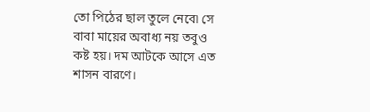তো পিঠের ছাল তুলে নেবে৷ সে বাবা মায়ের অবাধ্য নয় তবুও কষ্ট হয়। দম আটকে আসে এত শাসন বারণে।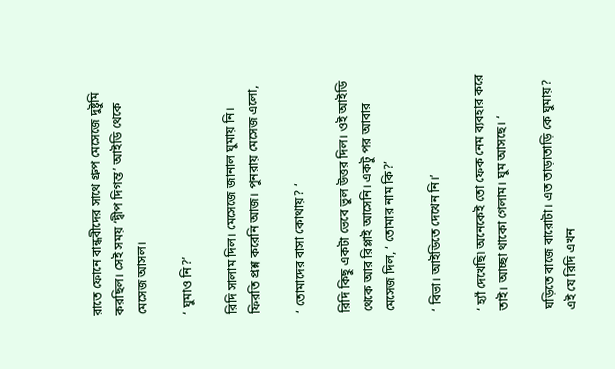রাতে ফোনে বান্ধবীদের সাথে গ্রুপ মেসেজে দুষ্টুমি করছিল। সেই সময় ‘দ্বীপ দিগন্ত’ আইডি থেকে মেসেজ আসল।

‘ ঘুমাও নি?’

রিদি সালাম দিল। মেসেজে জানাল ঘুমায় নি। ফিরতি প্রশ্ন করেনি আজ। পুনরায় মেসেজ এলো,

‘ তোমাদের বাসা কোথায়? ‘

রিদি কিছু একটা ভেবে ভুল উত্তর দিল। ওই আইডি থেকে আর রিপ্লাই আসেনি। একটু পর আবার মেসেজ দিল, ‘ তোমার নাম কি?’

‘ বিভা। আইডিতে দেখেন নি।’

‘ হ্যাঁ দেখেছি৷ অনেকেই তো ফেক নেম ব্যবহার করে তাই। আচ্ছা থাকো গেলাম। ঘুম আসছে। ‘

ঘড়িতে বাজে বারোটা। এত তাড়াতাড়ি কে ঘুমায়? এই যে রিদি এখন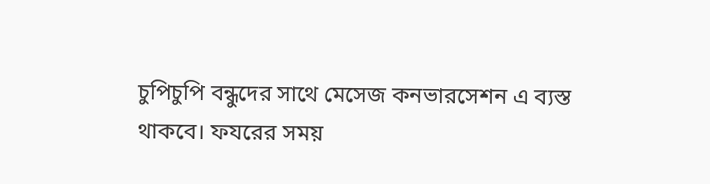চুপিচুপি বন্ধুদের সাথে মেসেজ কনভারসেশন এ ব্যস্ত থাকবে। ফযরের সময়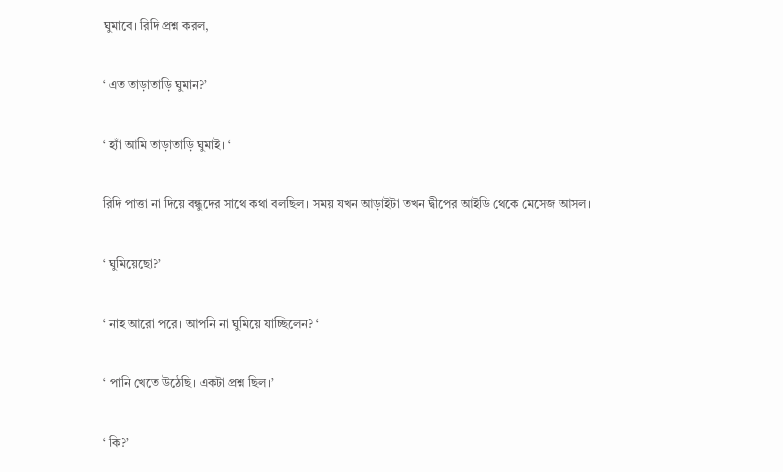ঘুমাবে। রিদি প্রশ্ন করল,

‘ এত তাড়াতাড়ি ঘুমান?’

‘ হ্যাঁ আমি তাড়াতাড়ি ঘুমাই। ‘

রিদি পাত্তা না দিয়ে বন্ধুদের সাথে কথা বলছিল। সময় যখন আড়াইটা তখন দ্বীপের আইডি থেকে মেসেজ আসল।

‘ ঘুমিয়েছো?’

‘ নাহ আরো পরে। আপনি না ঘুমিয়ে যাচ্ছিলেন? ‘

‘ পানি খেতে উঠেছি। একটা প্রশ্ন ছিল।’

‘ কি?’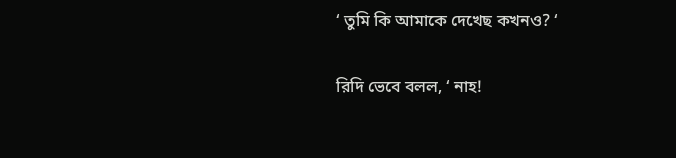‘ তুমি কি আমাকে দেখেছ কখনও? ‘

রিদি ভেবে বলল, ‘ নাহ!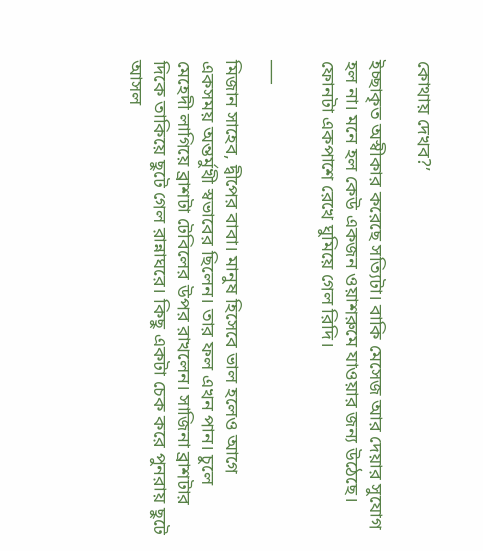কোথায় দেখব?’

ইচ্ছাকৃত অস্বীকার করেছে সত্যিটা। বাকি মেসেজ আর দেয়ার সুযোগ হল না। মনে হল কেউ একজন ওয়াশরুমে যাওয়ার জন্য উঠেছে। ফোনটা একপাশে রেখে ঘুমিয়ে গেল রিদি।

___

মিজান সাহেব, দ্বীপের বাবা। মানুষ হিসেবে ভাল হলেও আগে একসময় অন্তর্মুখী স্বভাবের ছিলেন। তার ফল এখন পান। চুলে মেহেদী লাগিয়ে ব্রাশটা টেবিলের উপর রাখলেন। সাজিনা ব্রাশটার দিকে তাকিয়ে ছুটে গেল রান্নাঘরে। কিছু একটা চেক করে পুনরায় ছুটে আসল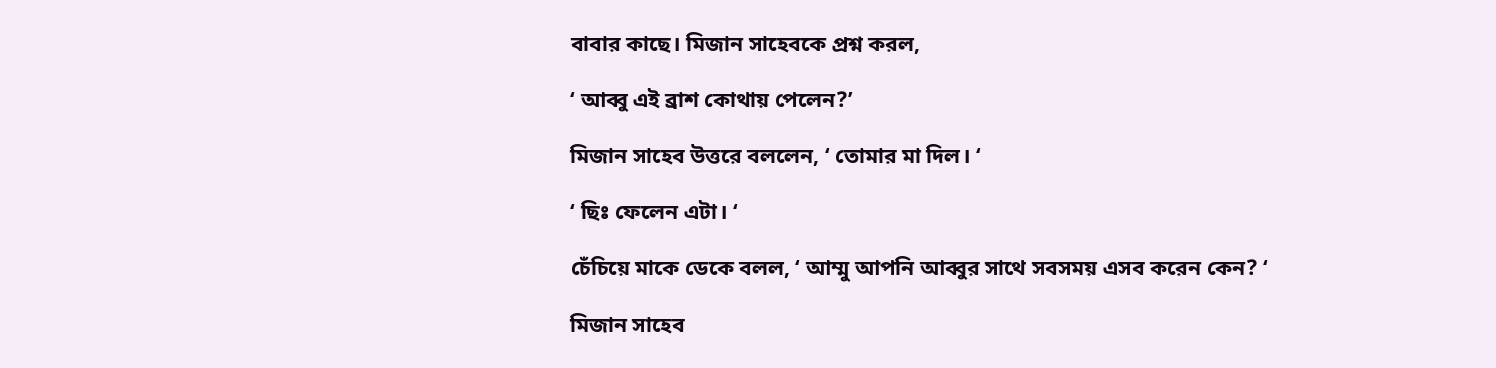বাবার কাছে। মিজান সাহেবকে প্রশ্ন করল,

‘ আব্বু এই ব্রাশ কোথায় পেলেন?’

মিজান সাহেব উত্তরে বললেন, ‘ তোমার মা দিল। ‘

‘ ছিঃ ফেলেন এটা। ‘

চেঁচিয়ে মাকে ডেকে বলল, ‘ আম্মু আপনি আব্বুর সাথে সবসময় এসব করেন কেন? ‘

মিজান সাহেব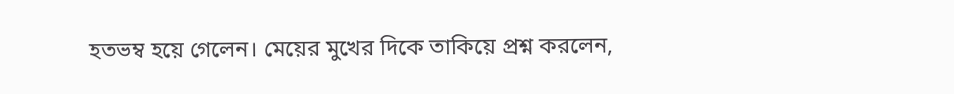হতভম্ব হয়ে গেলেন। মেয়ের মুখের দিকে তাকিয়ে প্রশ্ন করলেন,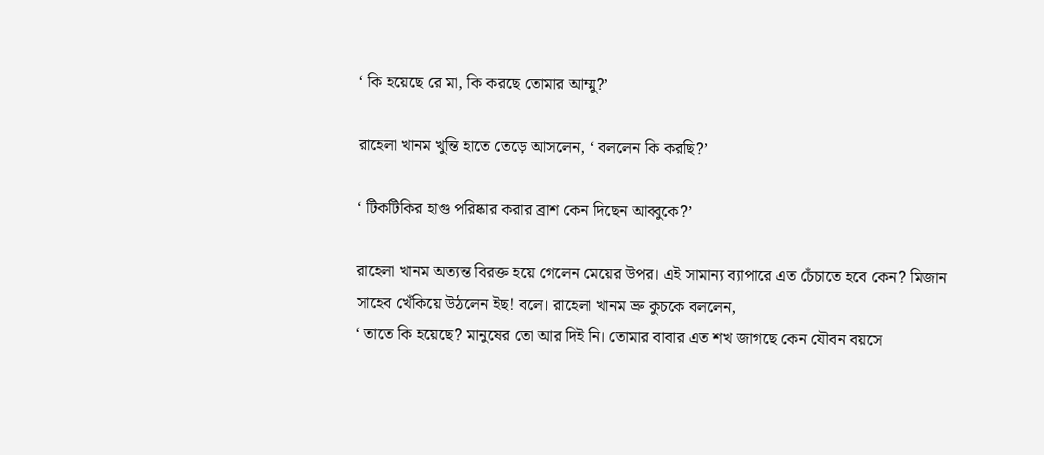‘ কি হয়েছে রে মা, কি করছে তোমার আম্মু?’

রাহেলা খানম খুন্তি হাতে তেড়ে আসলেন, ‘ বললেন কি করছি?’

‘ টিকটিকির হাগু পরিষ্কার করার ব্রাশ কেন দিছেন আব্বুকে?’

রাহেলা খানম অত্যন্ত বিরক্ত হয়ে গেলেন মেয়ের উপর। এই সামান্য ব্যাপারে এত চেঁচাতে হবে কেন? মিজান সাহেব খেঁকিয়ে উঠলেন ইছ! বলে। রাহেলা খানম ভ্রু কুচকে বললেন,
‘ তাতে কি হয়েছে? মানুষের তো আর দিই নি। তোমার বাবার এত শখ জাগছে কেন যৌবন বয়সে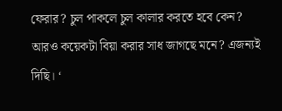ফেরার? চুল পাকলে চুল কালার করতে হবে কেন? আরও কয়েকটা বিয়া করার সাধ জাগছে মনে? এজন্যই দিছি। ‘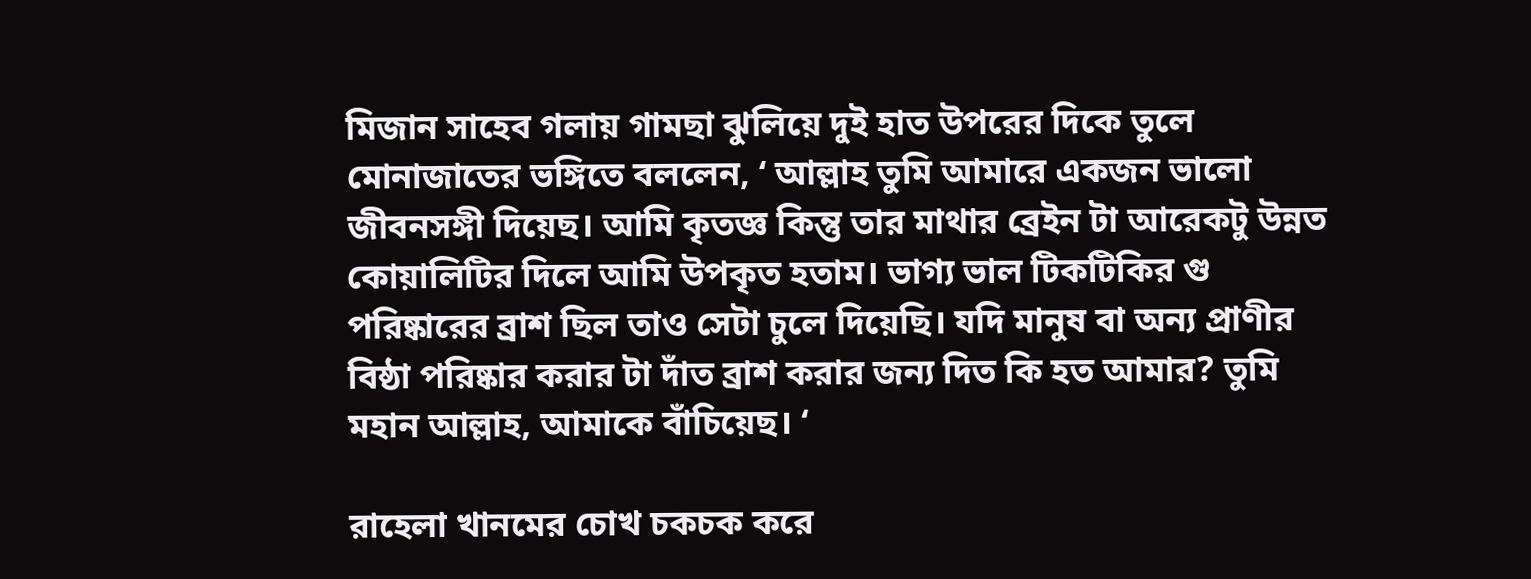মিজান সাহেব গলায় গামছা ঝুলিয়ে দুই হাত উপরের দিকে তুলে মোনাজাতের ভঙ্গিতে বললেন, ‘ আল্লাহ তুমি আমারে একজন ভালো জীবনসঙ্গী দিয়েছ। আমি কৃতজ্ঞ কিন্তু তার মাথার ব্রেইন টা আরেকটু উন্নত কোয়ালিটির দিলে আমি উপকৃত হতাম। ভাগ্য ভাল টিকটিকির গু পরিষ্কারের ব্রাশ ছিল তাও সেটা চুলে দিয়েছি। যদি মানুষ বা অন্য প্রাণীর বিষ্ঠা পরিষ্কার করার টা দাঁত ব্রাশ করার জন্য দিত কি হত আমার? তুমি মহান আল্লাহ, আমাকে বাঁচিয়েছ। ‘

রাহেলা খানমের চোখ চকচক করে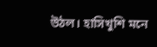উঠল। হাসিখুশি মনে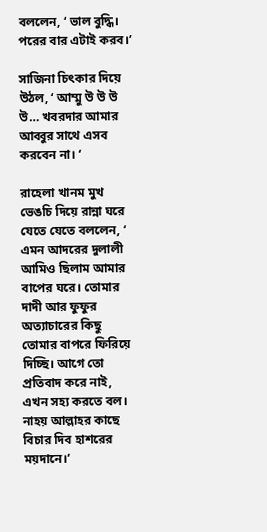বললেন, ‘ ভাল বুদ্ধি। পরের বার এটাই করব।’

সাজিনা চিৎকার দিয়ে উঠল, ‘ আম্মু উ উ উ উ… খবরদার আমার আব্বুর সাথে এসব করবেন না। ‘

রাহেলা খানম মুখ ভেঙচি দিয়ে রান্না ঘরে যেতে যেতে বললেন, ‘ এমন আদরের দুলালী আমিও ছিলাম আমার বাপের ঘরে। তোমার দাদী আর ফুফুর অত্যাচারের কিছু তোমার বাপরে ফিরিয়ে দিচ্ছি। আগে তো প্রতিবাদ করে নাই, এখন সহ্য করতে বল। নাহয় আল্লাহর কাছে বিচার দিব হাশরের ময়দানে।’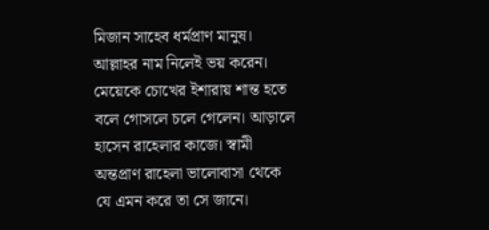মিজান সাহেব ধর্মপ্রাণ মানুষ। আল্লাহর নাম নিলেই ভয় করেন। মেয়েকে চোখের ইশারায় শান্ত হতে বলে গোসলে চলে গেলেন। আড়ালে হাসেন রাহেলার কাজে। স্বামী অন্তপ্রাণ রাহেলা ভালোবাসা থেকে যে এমন করে তা সে জানে।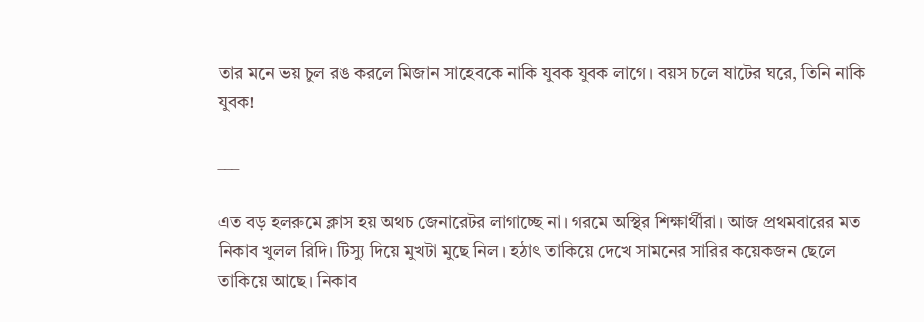তার মনে ভয় চুল রঙ করলে মিজান সাহেবকে নাকি যুবক যুবক লাগে। বয়স চলে ষাটের ঘরে, তিনি নাকি যুবক!

___

এত বড় হলরুমে ক্লাস হয় অথচ জেনারেটর লাগাচ্ছে না। গরমে অস্থির শিক্ষার্থীরা। আজ প্রথমবারের মত নিকাব খুলল রিদি। টিস্যু দিয়ে মুখটা মুছে নিল। হঠাৎ তাকিয়ে দেখে সামনের সারির কয়েকজন ছেলে তাকিয়ে আছে। নিকাব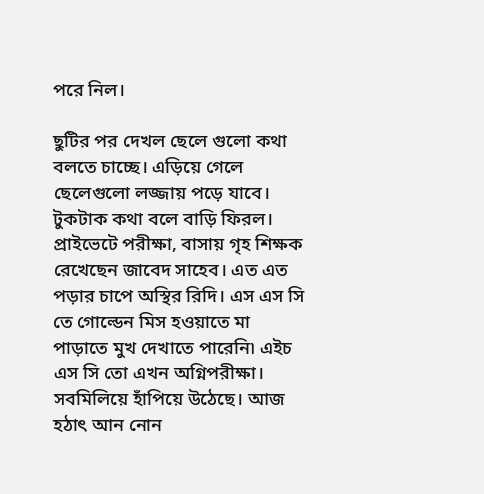পরে নিল।

ছুটির পর দেখল ছেলে গুলো কথা বলতে চাচ্ছে। এড়িয়ে গেলে ছেলেগুলো লজ্জায় পড়ে যাবে। টুকটাক কথা বলে বাড়ি ফিরল। প্রাইভেটে পরীক্ষা, বাসায় গৃহ শিক্ষক রেখেছেন জাবেদ সাহেব। এত এত পড়ার চাপে অস্থির রিদি। এস এস সি তে গোল্ডেন মিস হওয়াতে মা পাড়াতে মুখ দেখাতে পারেনি৷ এইচ এস সি তো এখন অগ্নিপরীক্ষা। সবমিলিয়ে হাঁপিয়ে উঠেছে। আজ হঠাৎ আন নোন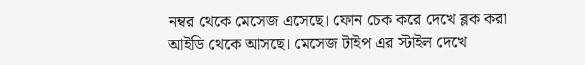নম্বর থেকে মেসেজ এসেছে। ফোন চেক করে দেখে ব্লক করা আইডি থেকে আসছে। মেসেজ টাইপ এর স্টাইল দেখে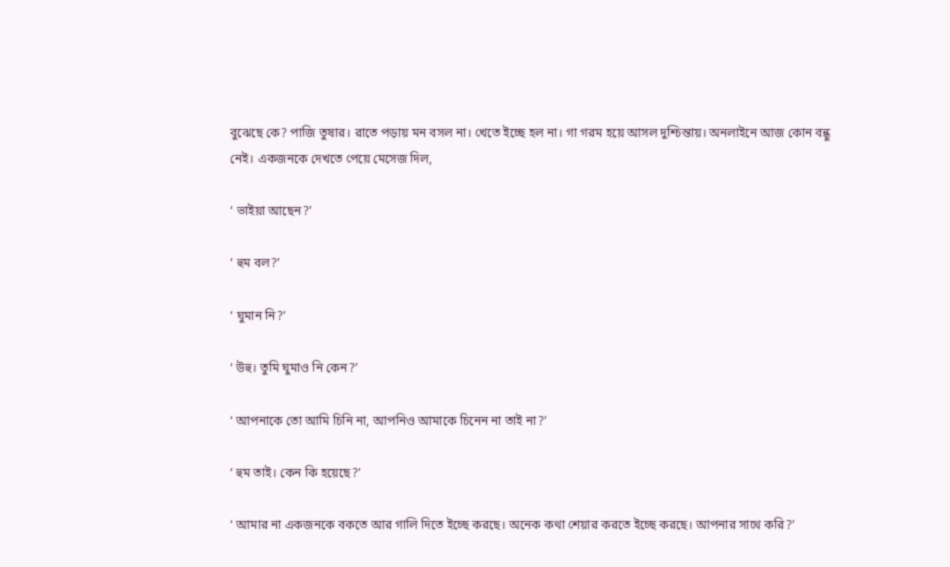বুঝেছে কে? পাজি তুষার। রাতে পড়ায় মন বসল না। খেতে ইচ্ছে হল না। গা গরম হয়ে আসল দুশ্চিন্তায়। অনলাইনে আজ কোন বন্ধু নেই। একজনকে দেখতে পেয়ে মেসেজ দিল,

‘ ভাইয়া আছেন?’

‘ হুম বল?’

‘ ঘুমান নি?’

‘ উহু। তুমি ঘুমাও নি কেন?’

‘ আপনাকে তো আমি চিনি না, আপনিও আমাকে চিনেন না তাই না?’

‘ হুম তাই। কেন কি হয়েছে?’

‘ আমার না একজনকে বকতে আর গালি দিতে ইচ্ছে করছে। অনেক কথা শেয়ার করতে ইচ্ছে করছে। আপনার সাথে করি?’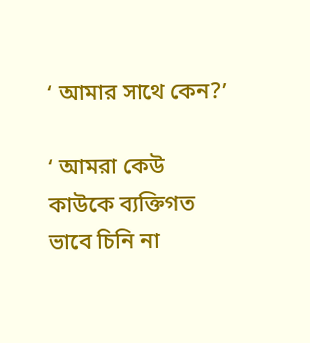‘ আমার সাথে কেন?’

‘ আমরা কেউ কাউকে ব্যক্তিগত ভাবে চিনি না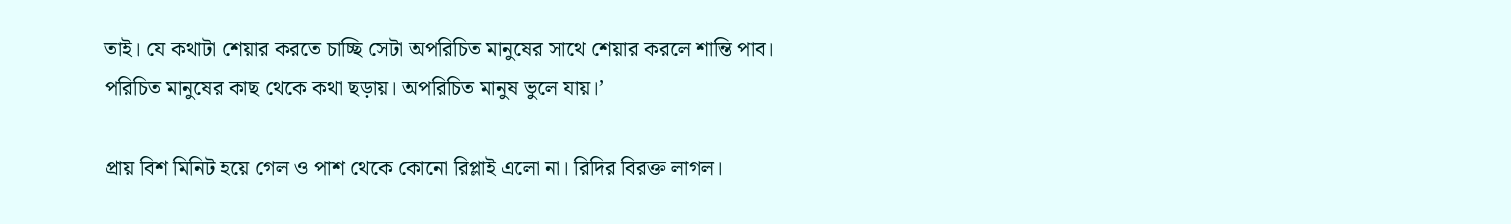তাই। যে কথাটা শেয়ার করতে চাচ্ছি সেটা অপরিচিত মানুষের সাথে শেয়ার করলে শান্তি পাব। পরিচিত মানুষের কাছ থেকে কথা ছড়ায়। অপরিচিত মানুষ ভুলে যায়।’

প্রায় বিশ মিনিট হয়ে গেল ও পাশ থেকে কোনো রিপ্লাই এলো না। রিদির বিরক্ত লাগল।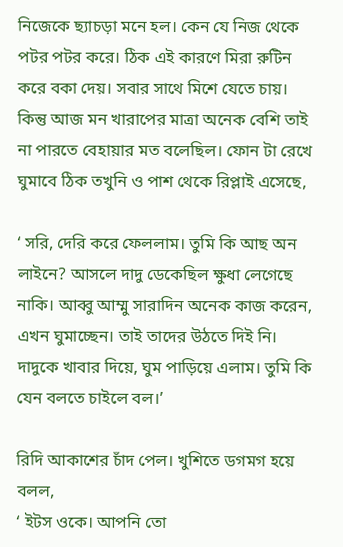নিজেকে ছ্যাচড়া মনে হল। কেন যে নিজ থেকে পটর পটর করে। ঠিক এই কারণে মিরা রুটিন করে বকা দেয়। সবার সাথে মিশে যেতে চায়। কিন্তু আজ মন খারাপের মাত্রা অনেক বেশি তাই না পারতে বেহায়ার মত বলেছিল। ফোন টা রেখে ঘুমাবে ঠিক তখুনি ও পাশ থেকে রিপ্লাই এসেছে,

‘ সরি, দেরি করে ফেললাম। তুমি কি আছ অন লাইনে? আসলে দাদু ডেকেছিল ক্ষুধা লেগেছে নাকি। আব্বু আম্মু সারাদিন অনেক কাজ করেন, এখন ঘুমাচ্ছেন। তাই তাদের উঠতে দিই নি। দাদুকে খাবার দিয়ে, ঘুম পাড়িয়ে এলাম। তুমি কি যেন বলতে চাইলে বল।’

রিদি আকাশের চাঁদ পেল। খুশিতে ডগমগ হয়ে বলল,
‘ ইটস ওকে। আপনি তো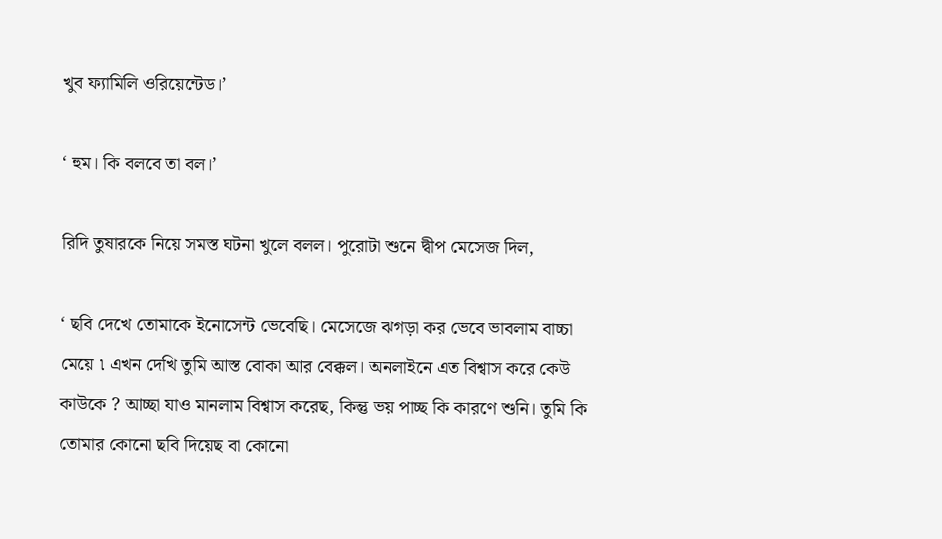খুব ফ্যামিলি ওরিয়েন্টেড।’

‘ হুম। কি বলবে তা বল।’

রিদি তুষারকে নিয়ে সমস্ত ঘটনা খুলে বলল। পুরোটা শুনে দ্বীপ মেসেজ দিল,

‘ ছবি দেখে তোমাকে ইনোসেন্ট ভেবেছি। মেসেজে ঝগড়া কর ভেবে ভাবলাম বাচ্চা মেয়ে ৷ এখন দেখি তুমি আস্ত বোকা আর বেক্কল। অনলাইনে এত বিশ্বাস করে কেউ কাউকে ? আচ্ছা যাও মানলাম বিশ্বাস করেছ, কিন্তু ভয় পাচ্ছ কি কারণে শুনি। তুমি কি তোমার কোনো ছবি দিয়েছ বা কোনো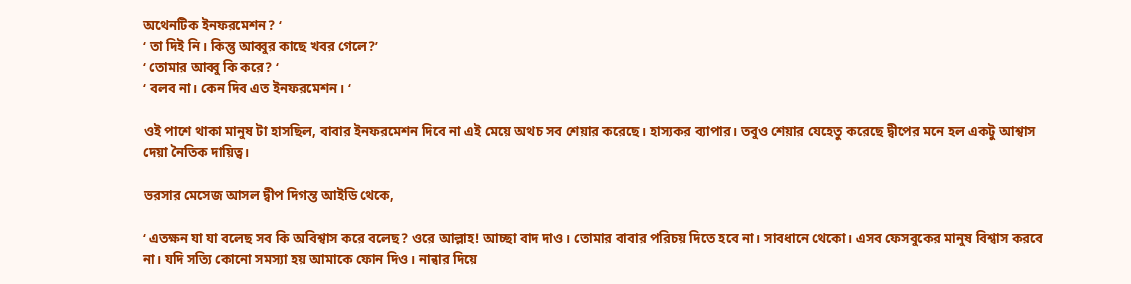অথেনটিক ইনফরমেশন? ‘
‘ তা দিই নি। কিন্তু আব্বুর কাছে খবর গেলে?’
‘ তোমার আব্বু কি করে? ‘
‘ বলব না। কেন দিব এত ইনফরমেশন। ‘

ওই পাশে থাকা মানুষ টা হাসছিল, বাবার ইনফরমেশন দিবে না এই মেয়ে অথচ সব শেয়ার করেছে। হাস্যকর ব্যাপার। তবুও শেয়ার যেহেতু করেছে দ্বীপের মনে হল একটু আশ্বাস দেয়া নৈতিক দায়িত্ব।

ভরসার মেসেজ আসল দ্বীপ দিগন্ত আইডি থেকে,

‘ এতক্ষন যা যা বলেছ সব কি অবিশ্বাস করে বলেছ? ওরে আল্লাহ! আচ্ছা বাদ দাও। তোমার বাবার পরিচয় দিতে হবে না। সাবধানে থেকো। এসব ফেসবুকের মানুষ বিশ্বাস করবে না। যদি সত্যি কোনো সমস্যা হয় আমাকে ফোন দিও। নান্বার দিয়ে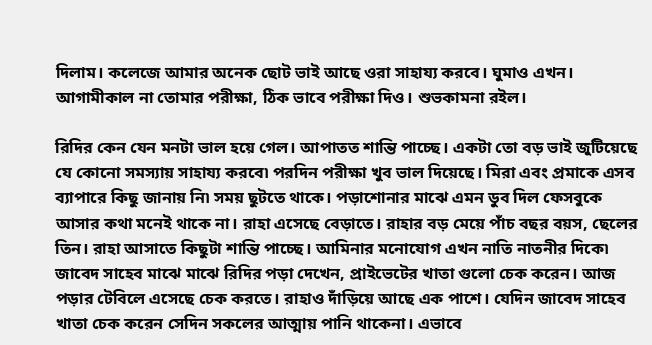দিলাম। কলেজে আমার অনেক ছোট ভাই আছে ওরা সাহায্য করবে। ঘুমাও এখন। আগামীকাল না তোমার পরীক্ষা, ঠিক ভাবে পরীক্ষা দিও। শুভকামনা রইল।

রিদির কেন যেন মনটা ভাল হয়ে গেল। আপাতত শান্তি পাচ্ছে। একটা তো বড় ভাই জুটিয়েছে যে কোনো সমস্যায় সাহায্য করবে৷ পরদিন পরীক্ষা খুব ভাল দিয়েছে। মিরা এবং প্রমাকে এসব ব্যাপারে কিছু জানায় নি৷ সময় ছুটতে থাকে। পড়াশোনার মাঝে এমন ডুব দিল ফেসবুকে আসার কথা মনেই থাকে না। রাহা এসেছে বেড়াতে। রাহার বড় মেয়ে পাঁচ বছর বয়স, ছেলের তিন। রাহা আসাতে কিছুটা শান্তি পাচ্ছে। আমিনার মনোযোগ এখন নাতি নাতনীর দিকে৷ জাবেদ সাহেব মাঝে মাঝে রিদির পড়া দেখেন, প্রাইভেটের খাতা গুলো চেক করেন। আজ পড়ার টেবিলে এসেছে চেক করতে। রাহাও দাঁড়িয়ে আছে এক পাশে। যেদিন জাবেদ সাহেব খাতা চেক করেন সেদিন সকলের আত্মায় পানি থাকেনা। এভাবে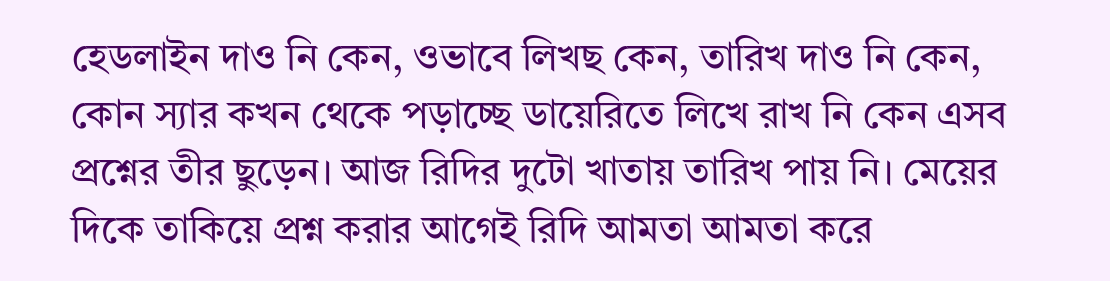হেডলাইন দাও নি কেন, ওভাবে লিখছ কেন, তারিখ দাও নি কেন, কোন স্যার কখন থেকে পড়াচ্ছে ডায়েরিতে লিখে রাখ নি কেন এসব প্রশ্নের তীর ছুড়েন। আজ রিদির দুটো খাতায় তারিখ পায় নি। মেয়ের দিকে তাকিয়ে প্রশ্ন করার আগেই রিদি আমতা আমতা করে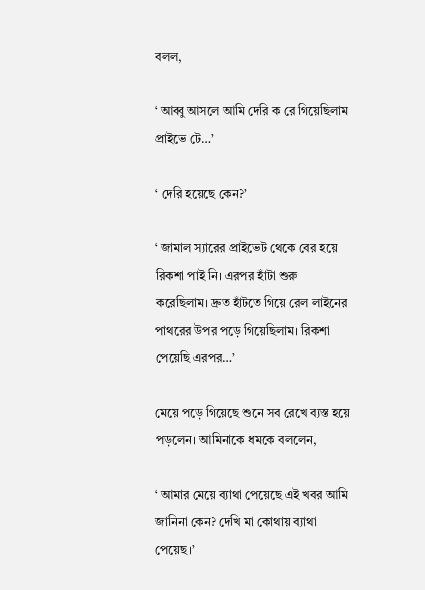বলল,

‘ আব্বু আসলে আমি দেরি ক রে গিয়েছিলাম প্রাইভে টে…’

‘ দেরি হয়েছে কেন?’

‘ জামাল স্যারের প্রাইভেট থেকে বের হয়ে রিকশা পাই নি। এরপর হাঁটা শুরু করেছিলাম। দ্রুত হাঁটতে গিয়ে রেল লাইনের পাথরের উপর পড়ে গিয়েছিলাম। রিকশা পেয়েছি এরপর…’

মেয়ে পড়ে গিয়েছে শুনে সব রেখে ব্যস্ত হয়ে পড়লেন। আমিনাকে ধমকে বললেন,

‘ আমার মেয়ে ব্যাথা পেয়েছে এই খবর আমি জানিনা কেন? দেখি মা কোথায় ব্যাথা পেয়েছ।’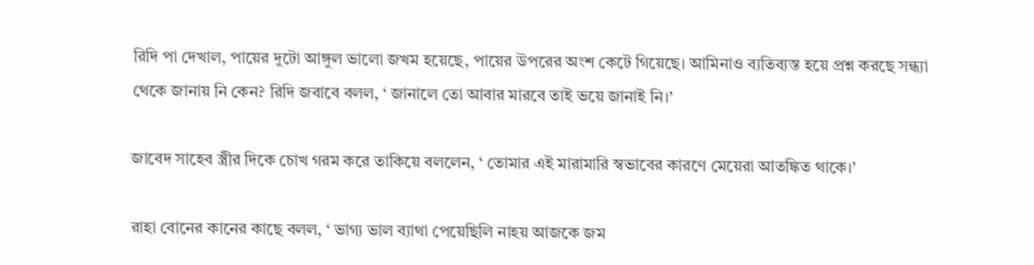রিদি পা দেখাল, পায়ের দুটো আঙ্গুল ভালো জখম হয়েছে, পায়ের উপরের অংশ কেটে গিয়েছে। আমিনাও ব্যতিব্যস্ত হয়ে প্রশ্ন করছে সন্ধ্যা থেকে জানায় নি কেন? রিদি জবাবে বলল, ‘ জানালে তো আবার মারবে তাই ভয়ে জানাই নি।’

জাবেদ সাহেব স্ত্রীর দিকে চোখ গরম করে তাকিয়ে বললেন, ‘ তোমার এই মারামারি স্বভাবের কারণে মেয়েরা আতঙ্কিত থাকে।’

রাহা বোনের কানের কাছে বলল, ‘ ভাগ্য ভাল ব্যাথা পেয়েছিলি নাহয় আজকে জম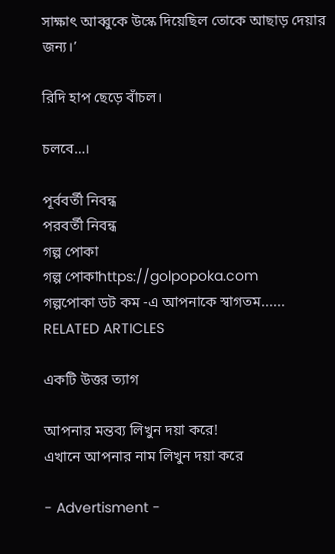সাক্ষাৎ আব্বুকে উস্কে দিয়েছিল তোকে আছাড় দেয়ার জন্য।’

রিদি হাপ ছেড়ে বাঁচল।

চলবে…।

পূর্ববর্তী নিবন্ধ
পরবর্তী নিবন্ধ
গল্প পোকা
গল্প পোকাhttps://golpopoka.com
গল্পপোকা ডট কম -এ আপনাকে স্বাগতম......
RELATED ARTICLES

একটি উত্তর ত্যাগ

আপনার মন্তব্য লিখুন দয়া করে!
এখানে আপনার নাম লিখুন দয়া করে

- Advertisment -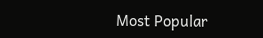Most Popular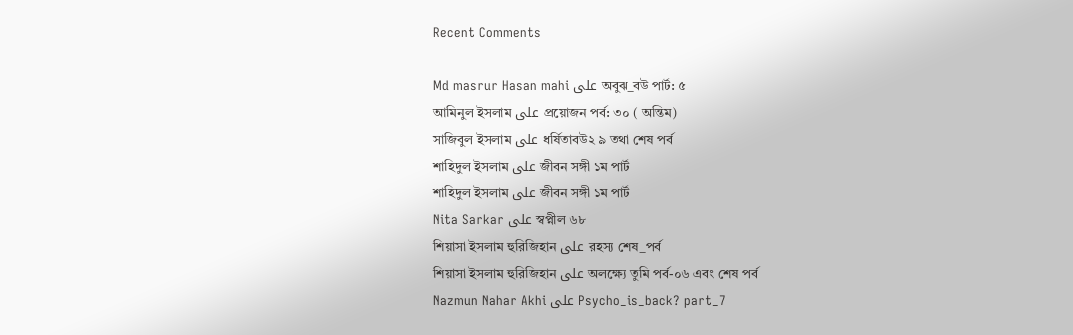Recent Comments

Md masrur Hasan mahi على অবুঝ_বউ পার্ট: ৫
আমিনুল ইসলাম على প্রয়োজন পর্ব: ৩০ ( অন্তিম)
সাজিবুল ইসলাম على ধর্ষিতাবউ২ ৯ তথা শেষ পর্ব
শাহিদুল ইসলাম على জীবন সঙ্গী ১ম পার্ট
শাহিদুল ইসলাম على জীবন সঙ্গী ১ম পার্ট
Nita Sarkar على স্বপ্নীল ৬৮
শিয়াসা ইসলাম হুরিজিহান على রহস্য শেষ_পর্ব
শিয়াসা ইসলাম হুরিজিহান على অলক্ষ্যে তুমি পর্ব-০৬ এবং শেষ পর্ব
Nazmun Nahar Akhi على Psycho_is_back? part_7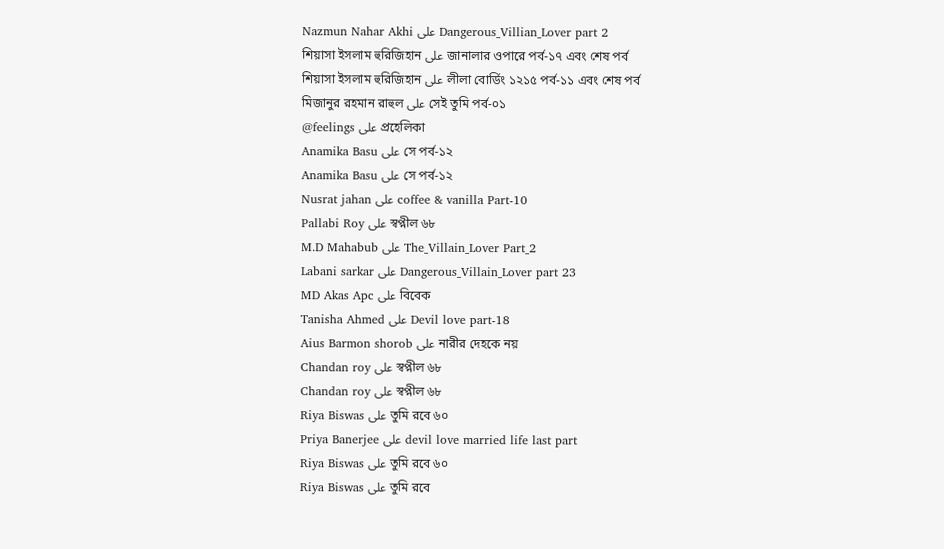Nazmun Nahar Akhi على Dangerous_Villian_Lover part 2
শিয়াসা ইসলাম হুরিজিহান على জানালার ওপারে পর্ব-১৭ এবং শেষ পর্ব
শিয়াসা ইসলাম হুরিজিহান على লীলা বোর্ডিং ১২১৫ পর্ব-১১ এবং শেষ পর্ব
মিজানুর রহমান রাহুল على সেই তুমি পর্ব-০১
@feelings على প্রহেলিকা
Anamika Basu على সে পর্ব-১২
Anamika Basu على সে পর্ব-১২
Nusrat jahan على coffee & vanilla Part-10
Pallabi Roy على স্বপ্নীল ৬৮
M.D Mahabub على The_Villain_Lover Part_2
Labani sarkar على Dangerous_Villain_Lover part 23
MD Akas Apc على বিবেক
Tanisha Ahmed على Devil love part-18
Aius Barmon shorob على নারীর দেহকে নয়
Chandan roy على স্বপ্নীল ৬৮
Chandan roy على স্বপ্নীল ৬৮
Riya Biswas على তুমি রবে ৬০
Priya Banerjee على devil love married life last part
Riya Biswas على তুমি রবে ৬০
Riya Biswas على তুমি রবে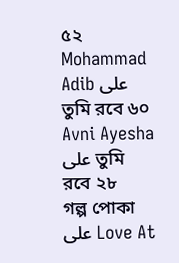৫২
Mohammad Adib على তুমি রবে ৬০
Avni Ayesha على তুমি রবে ২৮
গল্প পোকা على Love At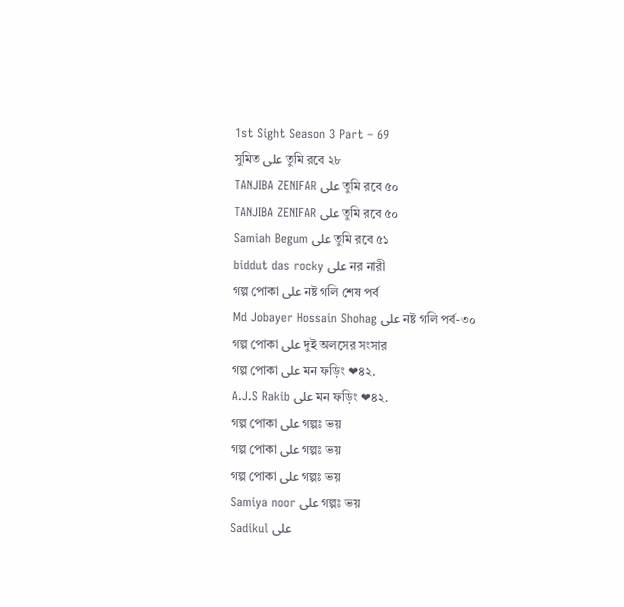1st Sight Season 3 Part – 69
সুমিত على তুমি রবে ২৮
TANJIBA ZENIFAR على তুমি রবে ৫০
TANJIBA ZENIFAR على তুমি রবে ৫০
Samiah Begum على তুমি রবে ৫১
biddut das rocky على নর নারী
গল্প পোকা على নষ্ট গলি শেষ পর্ব
Md Jobayer Hossain Shohag على নষ্ট গলি পর্ব-৩০
গল্প পোকা على দুই অলসের সংসার
গল্প পোকা على মন ফড়িং ❤৪২.
A.J.S Rakib على মন ফড়িং ❤৪২.
গল্প পোকা على গল্পঃ ভয়
গল্প পোকা على গল্পঃ ভয়
গল্প পোকা على গল্পঃ ভয়
Samiya noor على গল্পঃ ভয়
Sadikul على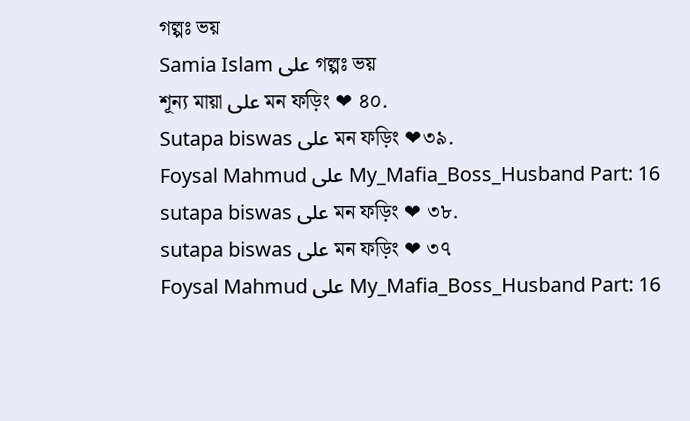গল্পঃ ভয়
Samia Islam على গল্পঃ ভয়
শূন্য মায়া على মন ফড়িং ❤ ৪০.
Sutapa biswas على মন ফড়িং ❤৩৯.
Foysal Mahmud على My_Mafia_Boss_Husband Part: 16
sutapa biswas على মন ফড়িং ❤ ৩৮.
sutapa biswas على মন ফড়িং ❤ ৩৭
Foysal Mahmud على My_Mafia_Boss_Husband Part: 16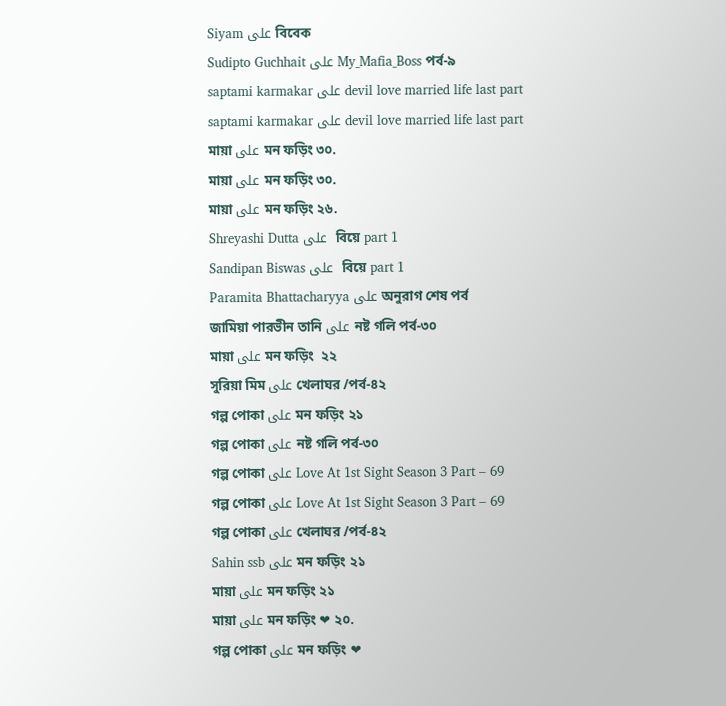Siyam على বিবেক
Sudipto Guchhait على My_Mafia_Boss পর্ব-৯
saptami karmakar على devil love married life last part
saptami karmakar على devil love married life last part
মায়া على মন ফড়িং ৩০.
মায়া على মন ফড়িং ৩০.
মায়া على মন ফড়িং ২৬.
Shreyashi Dutta على  বিয়ে part 1
Sandipan Biswas على  বিয়ে part 1
Paramita Bhattacharyya على অনুরাগ শেষ পর্ব
জামিয়া পারভীন তানি على নষ্ট গলি পর্ব-৩০
মায়া على মন ফড়িং  ২২
সুরিয়া মিম على খেলাঘর /পর্ব-৪২
গল্প পোকা على মন ফড়িং ২১
গল্প পোকা على নষ্ট গলি পর্ব-৩০
গল্প পোকা على Love At 1st Sight Season 3 Part – 69
গল্প পোকা على Love At 1st Sight Season 3 Part – 69
গল্প পোকা على খেলাঘর /পর্ব-৪২
Sahin ssb على মন ফড়িং ২১
মায়া على মন ফড়িং ২১
মায়া على মন ফড়িং ❤ ২০.
গল্প পোকা على মন ফড়িং ❤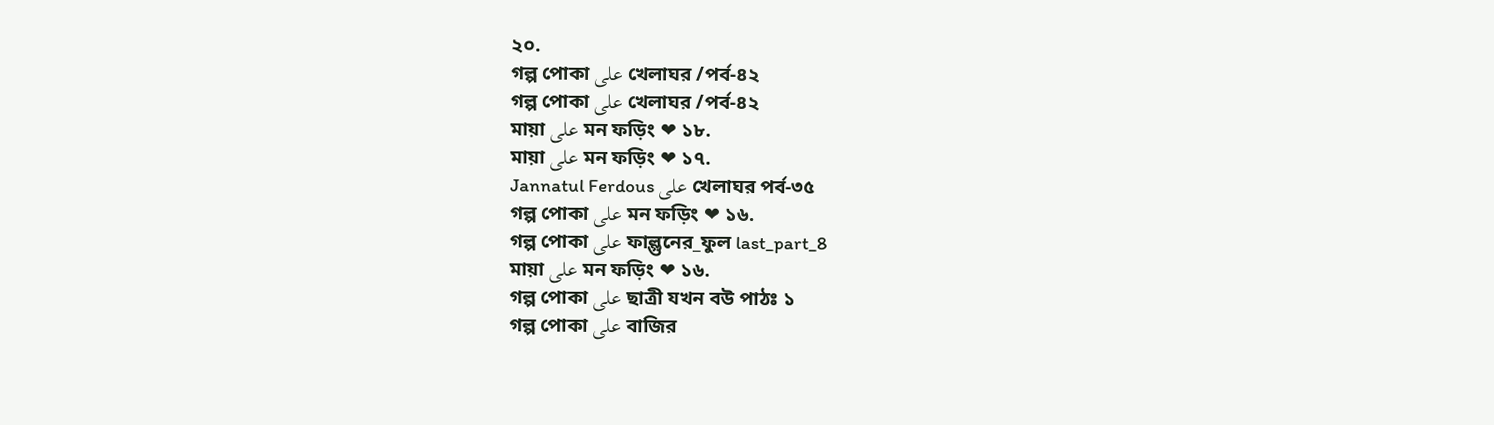২০.
গল্প পোকা على খেলাঘর /পর্ব-৪২
গল্প পোকা على খেলাঘর /পর্ব-৪২
মায়া على মন ফড়িং ❤ ১৮.
মায়া على মন ফড়িং ❤ ১৭.
Jannatul Ferdous على খেলাঘর পর্ব-৩৫
গল্প পোকা على মন ফড়িং ❤ ১৬.
গল্প পোকা على ফাল্গুনের_ফুল last_part_8
মায়া على মন ফড়িং ❤ ১৬.
গল্প পোকা على ছাত্রী যখন বউ পাঠঃ ১
গল্প পোকা على বাজির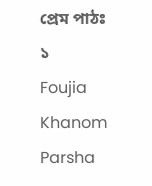প্রেম পাঠঃ ১
Foujia Khanom Parsha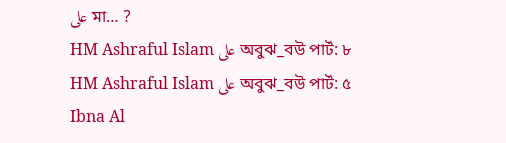على মা… ?
HM Ashraful Islam على অবুঝ_বউ পার্ট: ৮
HM Ashraful Islam على অবুঝ_বউ পার্ট: ৫
Ibna Al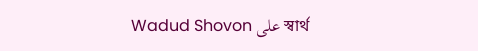Wadud Shovon على স্বার্থ